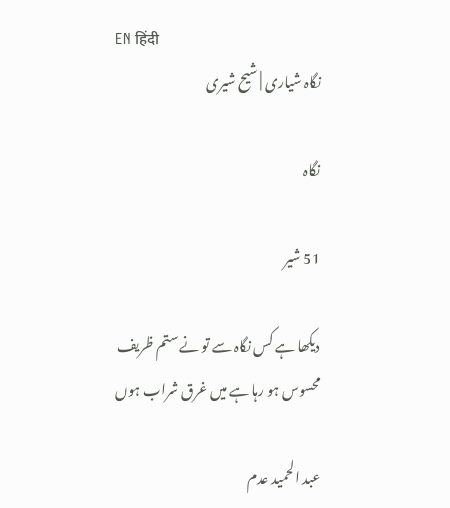EN हिंदी
نگاہ شیاری | شیح شیری

نگاہ

51 شیر

دیکھا ہے کس نگاہ سے تو نے ستم ظریف
محسوس ہو رہا ہے میں غرق شراب ہوں

عبد الحمید عدم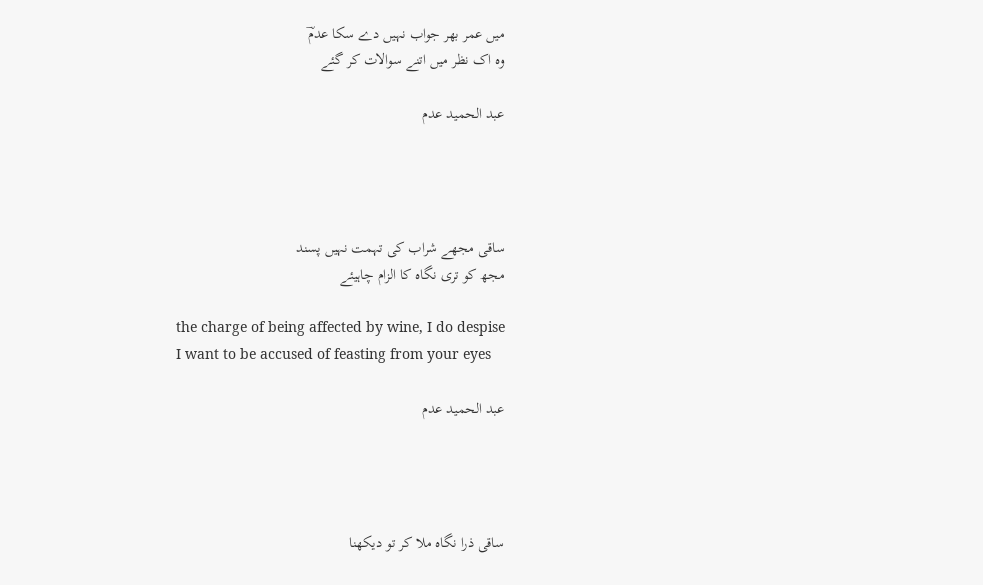میں عمر بھر جواب نہیں دے سکا عدمؔ
وہ اک نظر میں اتنے سوالات کر گئے

عبد الحمید عدم




ساقی مجھے شراب کی تہمت نہیں پسند
مجھ کو تری نگاہ کا الزام چاہیئے

the charge of being affected by wine, I do despise
I want to be accused of feasting from your eyes

عبد الحمید عدم




ساقی ذرا نگاہ ملا کر تو دیکھنا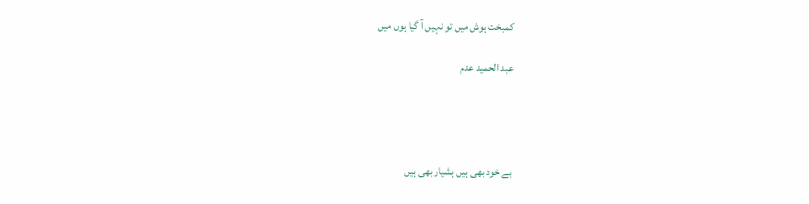کمبخت ہوش میں تو نہیں آ گیا ہوں میں

عبد الحمید عدم




بے خود بھی ہیں ہشیار بھی ہیں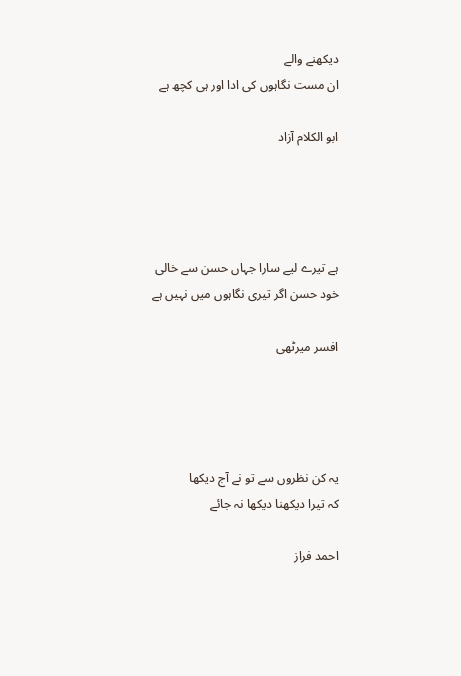دیکھنے والے
ان مست نگاہوں کی ادا اور ہی کچھ ہے

ابو الکلام آزاد




ہے تیرے لیے سارا جہاں حسن سے خالی
خود حسن اگر تیری نگاہوں میں نہیں ہے

افسر میرٹھی




یہ کن نظروں سے تو نے آج دیکھا
کہ تیرا دیکھنا دیکھا نہ جائے

احمد فراز